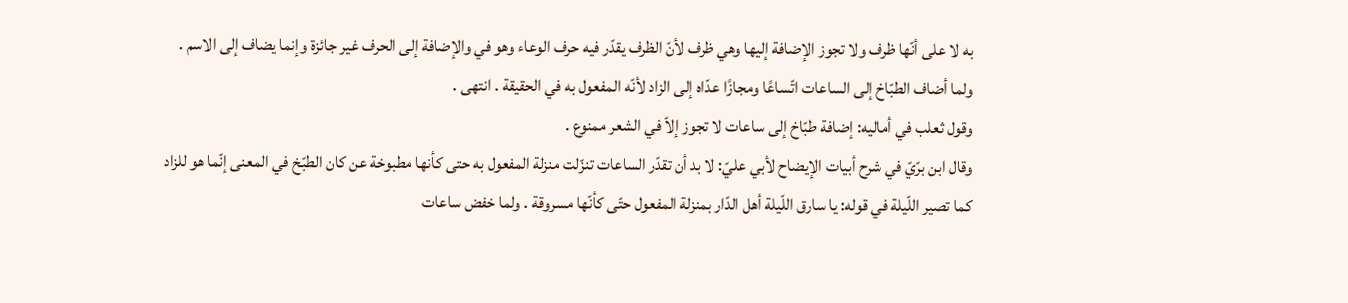به لا على أنّها ظرف ولا تجوز الإضافة إليها وهي ظرف لأنّ الظرف يقدّر فيه حرف الوعاء وهو في والإضافة إلى الحرف غير جائزة وإنما يضاف إلى الاسم . ولما أضاف الطبّاخ إلى الساعات اتّساعًا ومجازًا عدّاه إلى الزاد لأنّه المفعول به في الحقيقة . انتهى .
وقول ثعلب في أماليه: إضافة طبّاخ إلى ساعات لا تجوز إلاّ في الشعر ممنوع .
وقال ابن برّيّ في شرح أبيات الإيضاح لأبي عليّ: لا بد أن تقدّر الساعات تنزّلت منزلة المفعول به حتى كأنها مطبوخة عن كان الطبّخ في المعنى إنّما هو للزاد كما تصير اللّيلة في قوله: يا سارق اللّيلة أهل الدّار بمنزلة المفعول حتّى كأنّها مسروقة . ولما خفض ساعات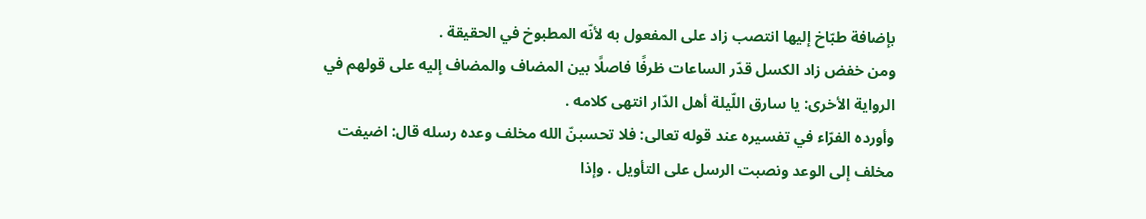بإضافة طبّاخ إليها انتصب زاد على المفعول به لأنّه المطبوخ في الحقيقة .
ومن خفض زاد الكسل قدّر الساعات ظرفًا فاصلًا بين المضاف والمضاف إليه على قولهم في الرواية الأخرى: يا سارق اللّيلة أهل الدّار انتهى كلامه .
وأورده الفرّاء في تفسيره عند قوله تعالى: فلا تحسبنّ الله مخلف وعده رسله قال: اضيفت مخلف إلى الوعد ونصبت الرسل على التأويل . وإذا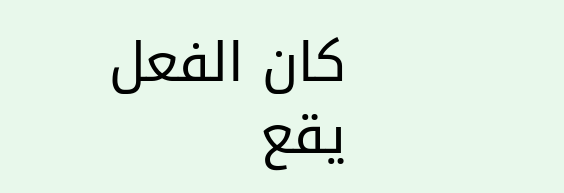كان الفعل يقع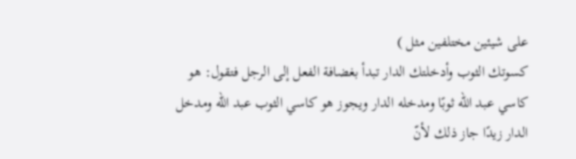على شيئين مختلفين مثل )
كسوتك الثوب وأدخلتك الدار تبدأ بغضافة الفعل إلى الرجل فتقول: هو كاسي عبد الله ثوبًا ومدخله الدار ويجوز هو كاسي الثوب عبد الله ومدخل الدار زيدًا جاز ذلك لأنّ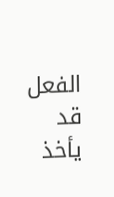الفعل قد يأخذ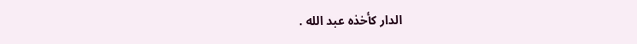الدار كأخذه عبد الله .